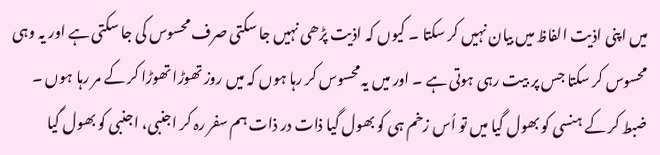میں اپنی اذیت الفاظ میں بیان نہیں کر سکتا ۔ کیوں کہ اذیت پڑھی نہیں جا سکتی صرف محسوس کی جا سکتی ہے اور یہ وہی محسوس کر سکتا جس پر بیت رہی ہوتی ہے ۔ اور میں یہ محسوس کر رہا ہوں کہ میں روز تھوڑا تھوڑا کر کے مر رہا ہوں ۔
ضبط کر کے ہنسی کو بھول گیا میں تو اُس زخم ہی کو بھول گیا ذات در ذات ہم سفر رہ کر اجنبی، اجنبی کو بھول گیا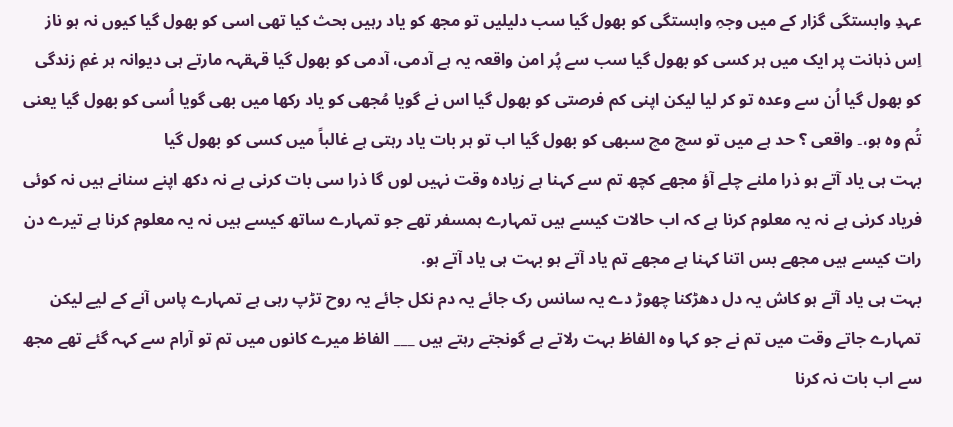عہدِ وابستگی گزار کے میں وجہِ وابستگی کو بھول گیا سب دلیلیں تو مجھ کو یاد رہیں بحث کیا تھی اسی کو بھول گیا کیوں نہ ہو ناز اِس ذہانت پر ایک میں ہر کسی کو بھول گیا سب سے پُر امن واقعہ یہ ہے آدمی، آدمی کو بھول گیا قہقہہ مارتے ہی دیوانہ ہر غمِ زندگی کو بھول گیا اُن سے وعدہ تو کر لیا لیکن اپنی کم فرصتی کو بھول گیا اس نے گویا مُجھی کو یاد رکھا میں بھی گویا اُسی کو بھول گیا یعنی تُم وہ ہو،۔ واقعی ؟ حد ہے میں تو سچ مچ سبھی کو بھول گیا اب تو ہر بات یاد رہتی ہے غالباً میں کسی کو بھول گیا
بہت ہی یاد آتے ہو ذرا ملنے چلے آؤ مجھے کچھ تم سے کہنا ہے زیادہ وقت نہیں لوں گا ذرا سی بات کرنی ہے نہ دکھ اپنے سنانے ہیں نہ کوئی فریاد کرنی ہے نہ یہ معلوم کرنا ہے کہ اب حالات کیسے ہیں تمہارے ہمسفر تھے جو تمہارے ساتھ کیسے ہیں نہ یہ معلوم کرنا ہے تیرے دن رات کیسے ہیں مجھے بس اتنا کہنا ہے مجهے تم یاد آتے ہو بہت ہی یاد آتے ہو.
بہت ہی یاد آتے ہو کاش یہ دل دھڑکنا چھوڑ دے یہ سانس رک جائے یہ دم نکل جائے یہ روح تڑپ رہی ہے تمہارے پاس آنے کے لیے لیکن تمہارے جاتے وقت میں تم نے جو کہا وہ الفاظ بہت رلاتے ہے گونجتے رہتے ہیں ___ الفاظ میرے کانوں میں تم تو آرام سے کہہ گئے تھے مجھ سے اب بات نہ کرنا